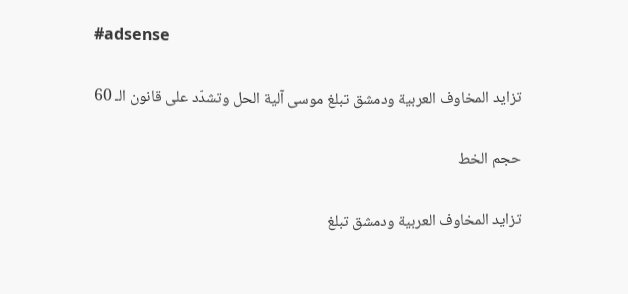#adsense

تزايد المخاوف العربية ودمشق تبلغ موسى آلية الحل وتشدّد على قانون الـ 60

حجم الخط

تزايد المخاوف العربية ودمشق تبلغ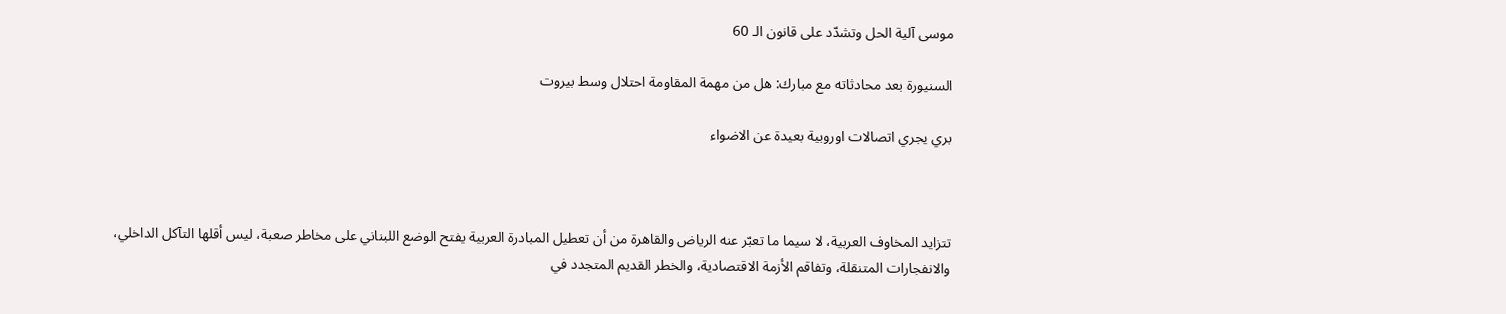موسى آلية الحل وتشدّد على قانون الـ 60

السنيورة بعد محادثاته مع مبارك: هل من مهمة المقاومة احتلال وسط بيروت

بري يجري اتصالات اوروبية بعيدة عن الاضواء



تتزايد المخاوف العربية، لا سيما ما تعبّر عنه الرياض والقاهرة من أن تعطيل المبادرة العربية يفتح الوضع اللبناني على مخاطر صعبة، ليس أقلها التآكل الداخلي، والانفجارات المتنقلة، وتفاقم الأزمة الاقتصادية، والخطر القديم المتجدد في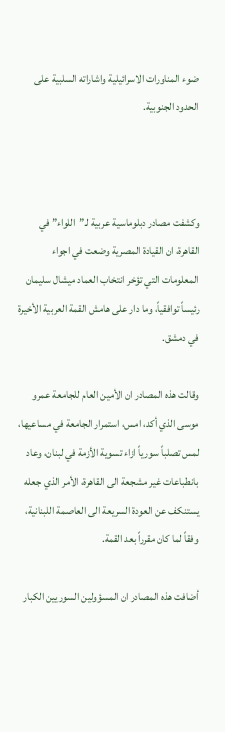ضوء المناورات الاسرائيلية واشاراته السلبية على الحدود الجنوبية.



وكشفت مصادر دبلوماسية عربية لـ”اللواء” في القاهرة، ان القيادة المصرية وضعت في اجواء المعلومات التي تؤخر انتخاب العماد ميشال سليمان رئيساً توافقياً، وما دار على هامش القمة العربية الأخيرة في دمشق.

وقالت هذه المصادر ان الأمين العام للجامعة عمرو موسى الذي أكد، امس، استمرار الجامعة في مساعيها، لمس تصلباً سورياً ازاء تسوية الأزمة في لبنان، وعاد بانطباعات غير مشجعة الى القاهرة، الأمر الذي جعله يستنكف عن العودة السريعة الى العاصمة اللبنانية، وفقاً لما كان مقرراً بعد القمة.

أضافت هذه المصادر ان المسؤولين السوريين الكبار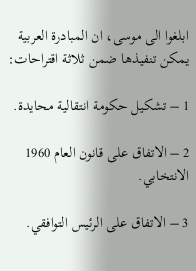ابلغوا الى موسى، ان المبادرة العربية يمكن تنفيذها ضمن ثلاثة اقتراحات:

1 – تشكيل حكومة انتقالية محايدة.

2 – الاتفاق على قانون العام 1960 الانتخابي.

3 – الاتفاق على الرئيس التوافقي.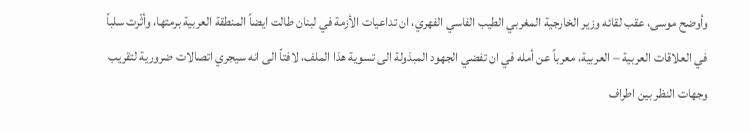وأوضح موسى، عقب لقائه وزير الخارجية المغربي الطيب الفاسي الفهري، ان تداعيات الأزمة في لبنان طالت ايضاً المنطقة العربية برمتها، وأثّرت سلباً في العلاقات العربية – العربية، معرباً عن أمله في ان تفضي الجهود المبذولة الى تسوية هذا الملف، لافتاً الى انه سيجري اتصالات ضرورية لتقريب وجهات النظر بين اطراف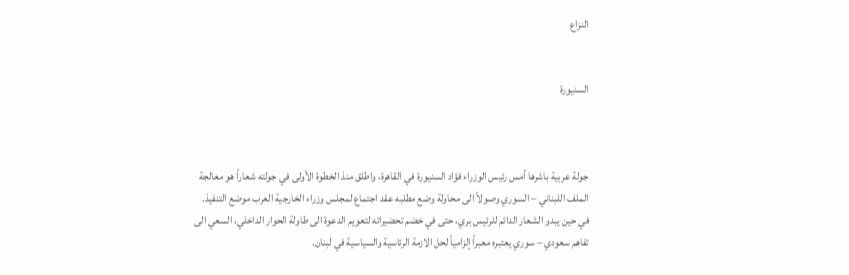النزاع


السنيورة



جولة عربية باشرها أمس رئيس الوزراء فؤاد السنيورة في القاهرة، واطلق منذ الخطوة الأولى في جولته شعاراً هو معالجة الملف اللبناني – السوري وصولاً الى محاولة وضع مطلبه عقد اجتماع لمجلس وزراء الخارجية العرب موضع التنفيذ. في حين يبدو الشعار الدائم للرئيس بري، حتى في خضم تحضيراته لتعويم الدعوة الى طاولة الحوار الداخلي، السعي الى تفاهم سعودي – سوري يعتبره معبراً إلزامياً لحل الازمة الرئاسية والسياسية في لبنان.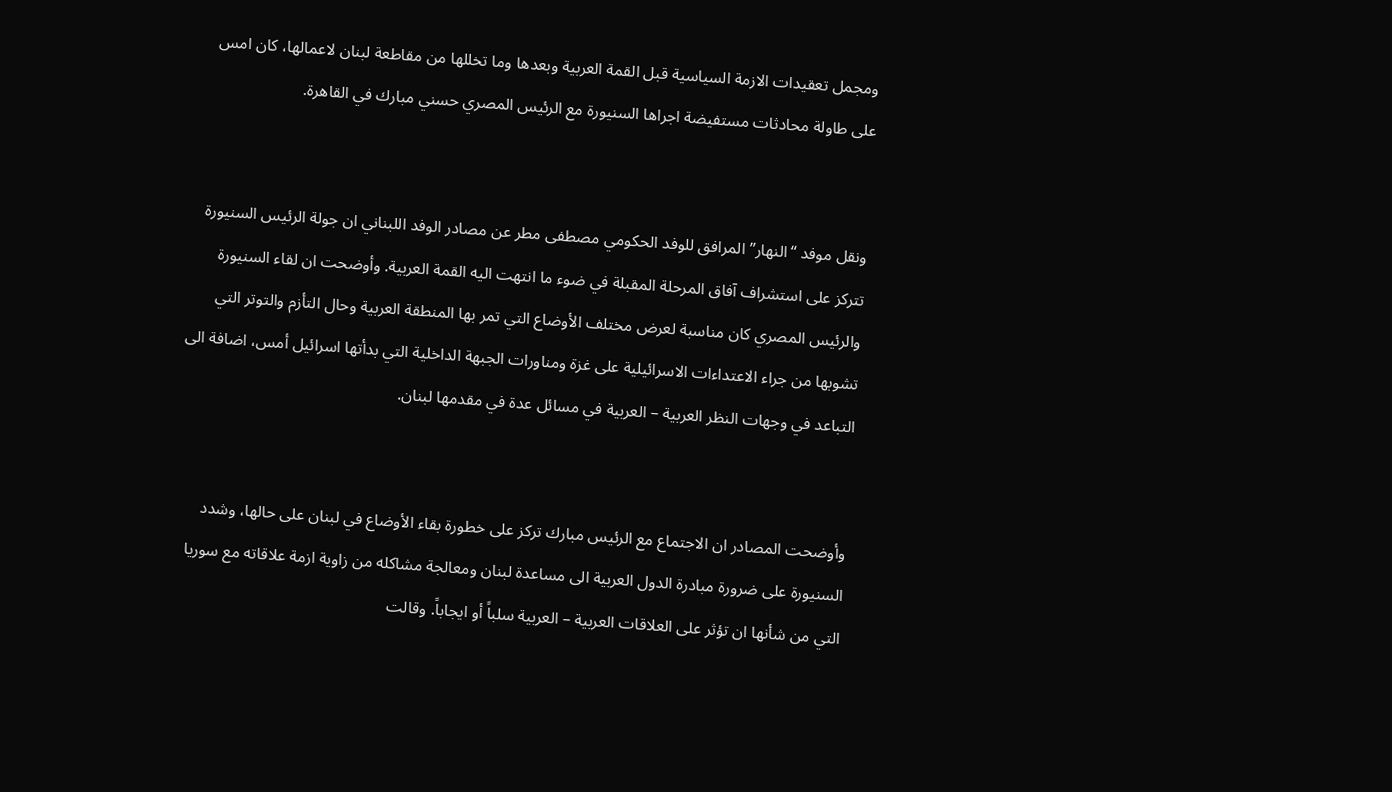ومجمل تعقيدات الازمة السياسية قبل القمة العربية وبعدها وما تخللها من مقاطعة لبنان لاعمالها، كان امس على طاولة محادثات مستفيضة اجراها السنيورة مع الرئيس المصري حسني مبارك في القاهرة.


ونقل موفد “النهار” المرافق للوفد الحكومي مصطفى مطر عن مصادر الوفد اللبناني ان جولة الرئيس السنيورة تتركز على استشراف آفاق المرحلة المقبلة في ضوء ما انتهت اليه القمة العربية. وأوضحت ان لقاء السنيورة والرئيس المصري كان مناسبة لعرض مختلف الأوضاع التي تمر بها المنطقة العربية وحال التأزم والتوتر التي تشوبها من جراء الاعتداءات الاسرائيلية على غزة ومناورات الجبهة الداخلية التي بدأتها اسرائيل أمس، اضافة الى التباعد في وجهات النظر العربية – العربية في مسائل عدة في مقدمها لبنان.


وأوضحت المصادر ان الاجتماع مع الرئيس مبارك تركز على خطورة بقاء الأوضاع في لبنان على حالها، وشدد السنيورة على ضرورة مبادرة الدول العربية الى مساعدة لبنان ومعالجة مشاكله من زاوية ازمة علاقاته مع سوريا التي من شأنها ان تؤثر على العلاقات العربية – العربية سلباً أو ايجاباً. وقالت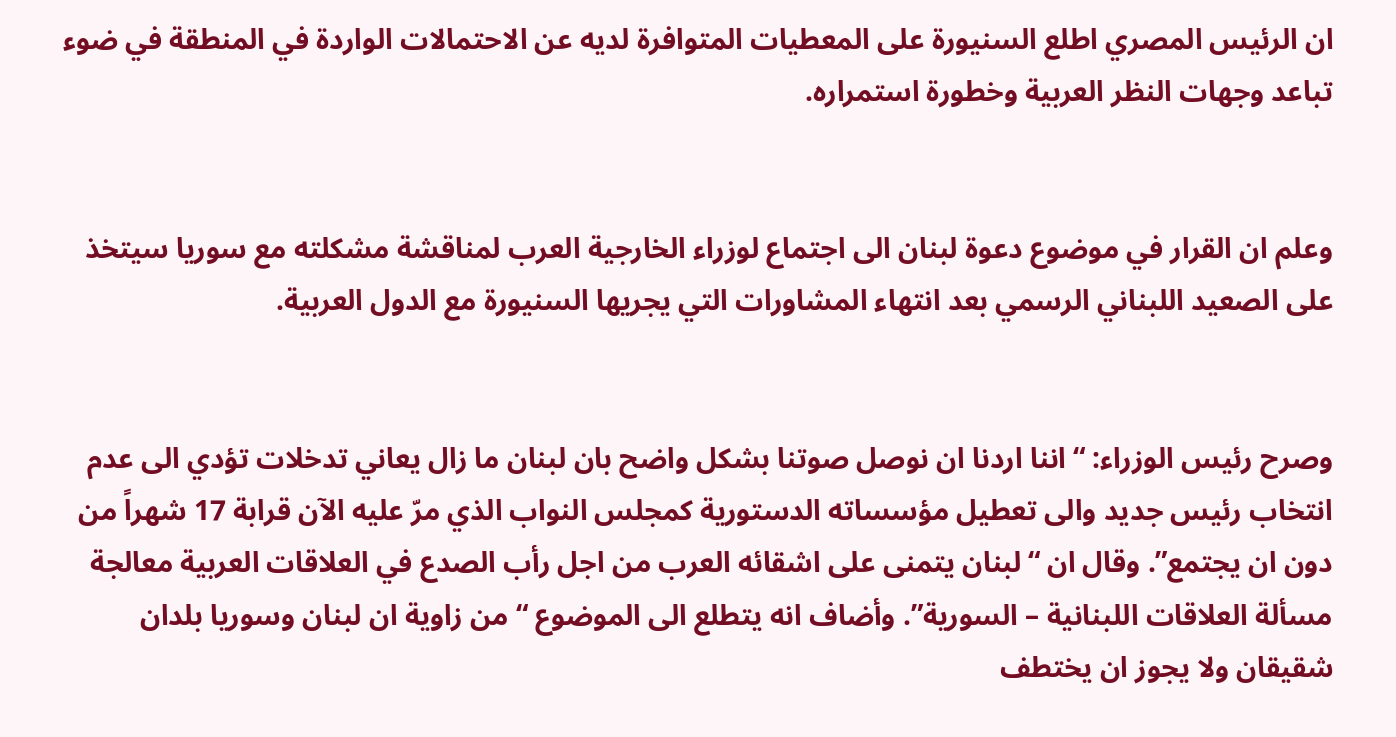ان الرئيس المصري اطلع السنيورة على المعطيات المتوافرة لديه عن الاحتمالات الواردة في المنطقة في ضوء تباعد وجهات النظر العربية وخطورة استمراره.


وعلم ان القرار في موضوع دعوة لبنان الى اجتماع لوزراء الخارجية العرب لمناقشة مشكلته مع سوريا سيتخذ على الصعيد اللبناني الرسمي بعد انتهاء المشاورات التي يجريها السنيورة مع الدول العربية.


وصرح رئيس الوزراء: “اننا اردنا ان نوصل صوتنا بشكل واضح بان لبنان ما زال يعاني تدخلات تؤدي الى عدم انتخاب رئيس جديد والى تعطيل مؤسساته الدستورية كمجلس النواب الذي مرّ عليه الآن قرابة 17 شهراً من دون ان يجتمع”. وقال ان “لبنان يتمنى على اشقائه العرب من اجل رأب الصدع في العلاقات العربية معالجة مسألة العلاقات اللبنانية – السورية”. وأضاف انه يتطلع الى الموضوع “من زاوية ان لبنان وسوريا بلدان شقيقان ولا يجوز ان يختطف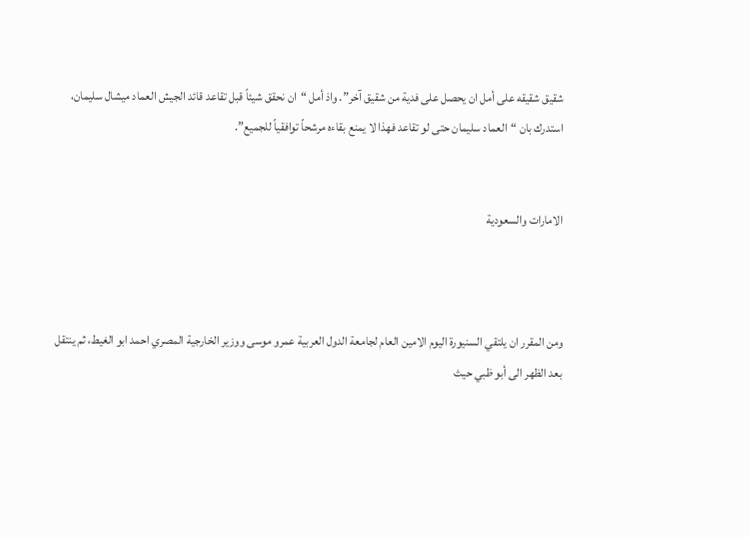شقيق شقيقه على أمل ان يحصل على فدية من شقيق آخر”. واذ أمل “ان نحقق شيئاً قبل تقاعد قائد الجيش العماد ميشال سليمان، استدرك بان “العماد سليمان حتى لو تقاعد فهذا لا يمنع بقاءه مرشحاً توافقياً للجميع”.


الامارات والسعودية



ومن المقرر ان يلتقي السنيورة اليوم الامين العام لجامعة الدول العربية عمرو موسى ووزير الخارجية المصري احمد ابو الغيط، ثم ينتقل بعد الظهر الى أبو ظبي حيث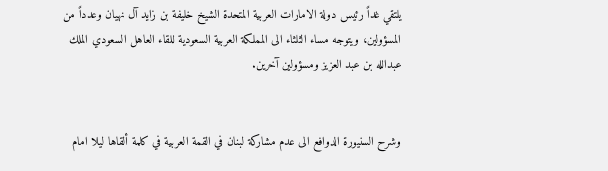يلتقي غداً رئيس دولة الامارات العربية المتحدة الشيخ خليفة بن زايد آل نهيان وعدداً من المسؤولين، ويتوجه مساء الثلثاء الى المملكة العربية السعودية للقاء العاهل السعودي الملك عبدالله بن عبد العزيز ومسؤولين آخرين.


وشرح السنيورة الدوافع الى عدم مشاركة لبنان في القمة العربية في كلمة ألقاها ليلا امام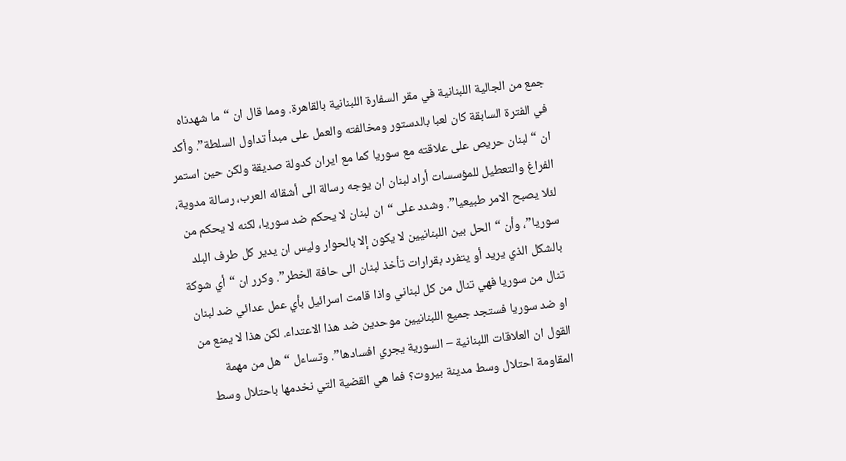جمع من الجالية اللبنانية في مقر السفارة اللبنانية بالقاهرة. ومما قال ان “ما شهدناه في الفترة السابقة كان لعبا بالدستور ومخالفته والعمل على مبدأ تداول السلطة”. وأكد ان “لبنان حريص على علاقته مع سوريا كما مع ايران كدولة صديقة ولكن حين استمر الفراغ والتعطيل للمؤسسات أراد لبنان ان يوجه رسالة الى أشقائه العرب، رسالة مدوية، لئلا يصبح الامر طبيعيا”. وشدد على “ان لبنان لا يحكم ضد سوريا، لكنه لا يحكم من سوريا”، وأن “الحل بين اللبنانيين لا يكون إلا بالحوار وليس ان يدير كل طرف البلد بالشكل الذي يريد أو يتفرد بقرارات تأخذ لبنان الى حافة الخطر”. وكرر ان “أي شوكة تنال من سوريا فهي تنال من كل لبناني واذا قامت اسرائيل بأي عمل عدائي ضد لبنان او ضد سوريا فستجد جميع اللبنانيين موحدين ضد هذا الاعتداء. لكن هذا لا يمنع من القول ان العلاقات اللبنانية – السورية يجري افسادها”. وتساءل “هل من مهمة المقاومة احتلال وسط مدينة بيروت؟ فما هي القضية التي نخدمها باحتلال وسط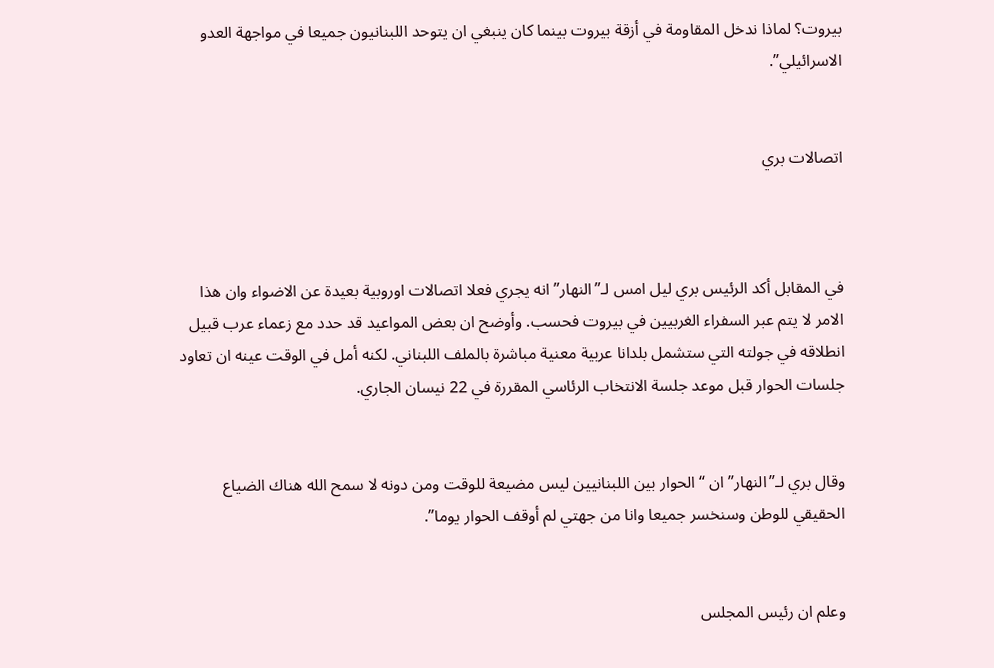بيروت؟ لماذا ندخل المقاومة في أزقة بيروت بينما كان ينبغي ان يتوحد اللبنانيون جميعا في مواجهة العدو الاسرائيلي”.


اتصالات بري



في المقابل أكد الرئيس بري ليل امس لـ”النهار” انه يجري فعلا اتصالات اوروبية بعيدة عن الاضواء وان هذا الامر لا يتم عبر السفراء الغربيين في بيروت فحسب. وأوضح ان بعض المواعيد قد حدد مع زعماء عرب قبيل انطلاقه في جولته التي ستشمل بلدانا عربية معنية مباشرة بالملف اللبناني. لكنه أمل في الوقت عينه ان تعاود جلسات الحوار قبل موعد جلسة الانتخاب الرئاسي المقررة في 22 نيسان الجاري.


وقال بري لـ”النهار” ان “الحوار بين اللبنانيين ليس مضيعة للوقت ومن دونه لا سمح الله هناك الضياع الحقيقي للوطن وسنخسر جميعا وانا من جهتي لم أوقف الحوار يوما”.


وعلم ان رئيس المجلس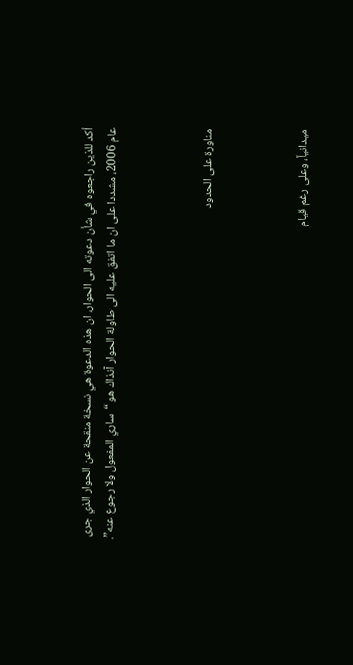أكد للذين راجعوه في شأن دعوته الى الحوار، ان هذه الدعوة هي نسخة منقحة عن الحوار الذي جرى عام 2006، مشددا على ان ما اتفق عليه الى طاولة الحوار آنذاك هو “ساري المفعول ولا رجوع عنه”.



مناورة على الحدود



ميدانياً، وعلى رغم قيام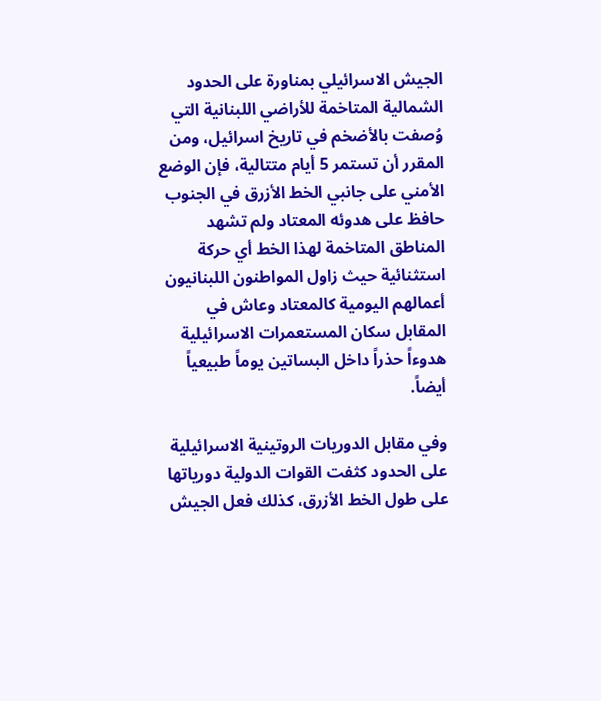الجيش الاسرائيلي بمناورة على الحدود الشمالية المتاخمة للأراضي اللبنانية التي وُصفت بالأضخم في تاريخ اسرائيل، ومن المقرر أن تستمر 5 أيام متتالية، فإن الوضع الأمني على جانبي الخط الأزرق في الجنوب حافظ على هدوئه المعتاد ولم تشهد المناطق المتاخمة لهذا الخط أي حركة استثنائية حيث زاول المواطنون اللبنانيون أعمالهم اليومية كالمعتاد وعاش في المقابل سكان المستعمرات الاسرائيلية هدوءاً حذراً داخل البساتين يوماً طبيعياً أيضاً.

وفي مقابل الدوريات الروتينية الاسرائيلية على الحدود كثفت القوات الدولية دورياتها على طول الخط الأزرق، كذلك فعل الجيش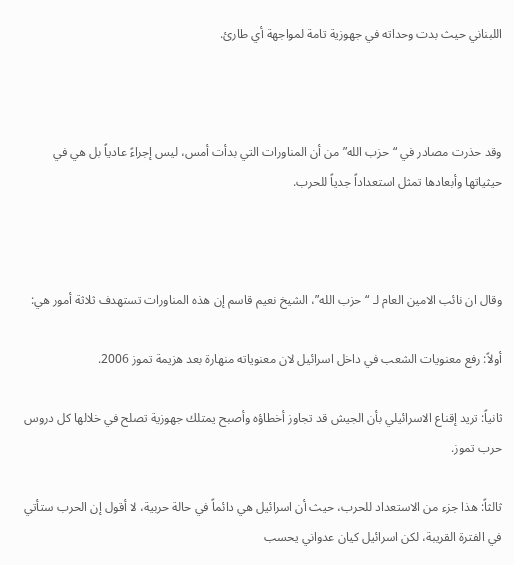اللبناني حيث بدت وحداته في جهوزية تامة لمواجهة أي طارئ.



وقد حذرت مصادر في “حزب الله” من أن المناورات التي بدأت أمس، ليس إجراءً عادياً بل هي في حيثياتها وأبعادها تمثل استعداداً جدياً للحرب.



وقال ان نائب الامين العام لـ “حزب الله”، الشيخ نعيم قاسم إن هذه المناورات تستهدف ثلاثة أمور هي:

أولاً: رفع معنويات الشعب في داخل اسرائيل لان معنوياته منهارة بعد هزيمة تموز 2006.

ثانياً: تريد إقناع الاسرائيلي بأن الجيش قد تجاوز أخطاؤه وأصبح يمتلك جهوزية تصلح في خلالها كل دروس حرب تموز.

ثالثاً: هذا جزء من الاستعداد للحرب، حيث أن اسرائيل هي دائماً في حالة حربية، لا أقول إن الحرب ستأتي في الفترة القريبة، لكن اسرائيل كيان عدواني يحسب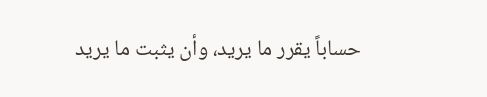حساباً يقرر ما يريد، وأن يثبت ما يريد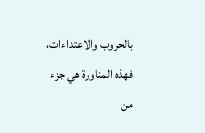بالحروب والاعتداءات، فهذه المناورة هي جزء من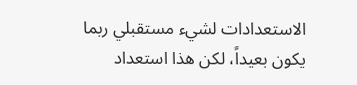الاستعدادات لشيء مستقبلي ربما يكون بعيداً، لكن هذا استعداد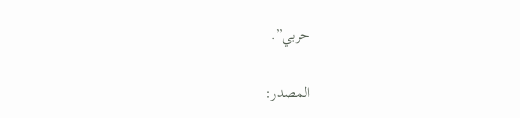حربي”.

المصدر: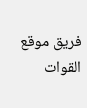فريق موقع القوات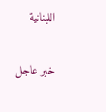اللبنانية

خبر عاجل